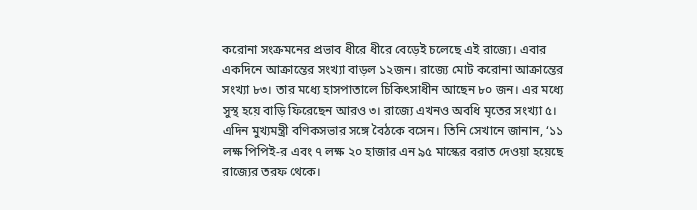করোনা সংক্রমনের প্রভাব ধীরে ধীরে বেড়েই চলেছে এই রাজ্যে। এবার একদিনে আক্রান্তের সংখ্যা বাড়ল ১২জন। রাজ্যে মোট করোনা আক্রান্তের সংখ্যা ৮৩। তার মধ্যে হাসপাতালে চিকিৎসাধীন আছেন ৮০ জন। এর মধ্যে সুস্থ হয়ে বাড়ি ফিরেছেন আরও ৩। রাজ্যে এখনও অবধি মৃতের সংখ্যা ৫।
এদিন মুখ্যমন্ত্রী বণিকসভার সঙ্গে বৈঠকে বসেন। তিনি সেখানে জানান, ‘১১ লক্ষ পিপিই-র এবং ৭ লক্ষ ২০ হাজার এন ৯৫ মাস্কের বরাত দেওয়া হয়েছে রাজ্যের তরফ থেকে।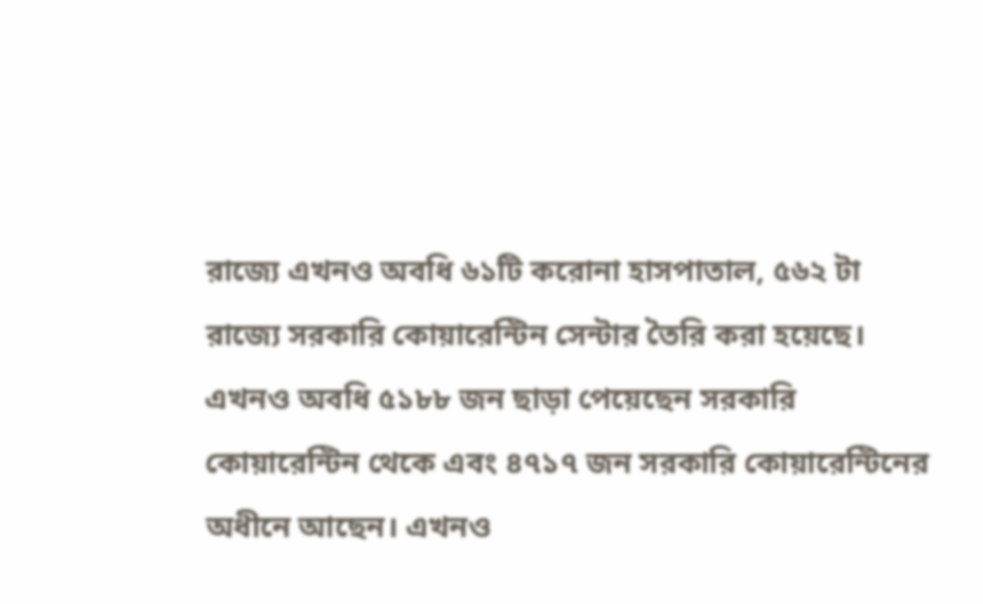রাজ্যে এখনও অবধি ৬১টি করোনা হাসপাতাল, ৫৬২ টা রাজ্যে সরকারি কোয়ারেন্টিন সেন্টার তৈরি করা হয়েছে। এখনও অবধি ৫১৮৮ জন ছাড়া পেয়েছেন সরকারি কোয়ারেন্টিন থেকে এবং ৪৭১৭ জন সরকারি কোয়ারেন্টিনের অধীনে আছেন। এখনও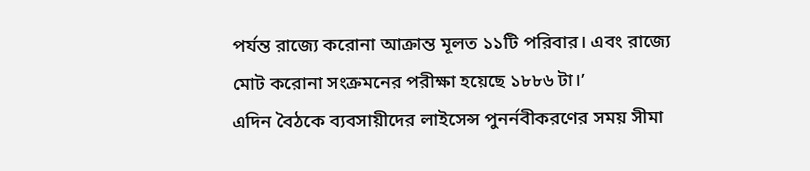পর্যন্ত রাজ্যে করোনা আক্রান্ত মূলত ১১টি পরিবার। এবং রাজ্যে মোট করোনা সংক্রমনের পরীক্ষা হয়েছে ১৮৮৬ টা।’
এদিন বৈঠকে ব্যবসায়ীদের লাইসেন্স পুনর্নবীকরণের সময় সীমা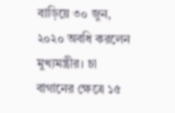বাড়িয়ে ৩০ জুন, ২০২০ অবধি করলেন মুখ্যমন্ত্রীর। চা বাগানের ক্ষেত্রে ১৫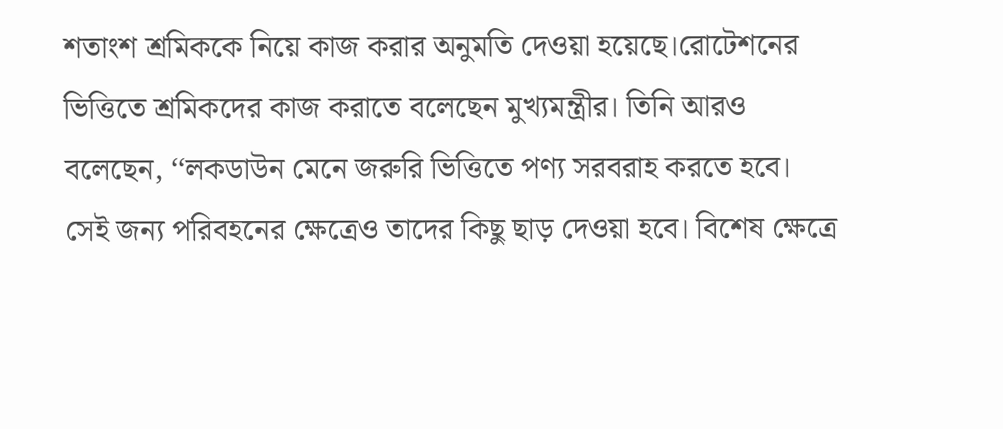শতাংশ শ্রমিককে নিয়ে কাজ করার অনুমতি দেওয়া হয়েছে।রোটেশনের ভিত্তিতে শ্রমিকদের কাজ করাতে বলেছেন মুখ্যমন্ত্রীর। তিনি আরও বলেছেন, ‘‘লকডাউন মেনে জরুরি ভিত্তিতে পণ্য সরবরাহ করতে হবে। সেই জন্য পরিবহনের ক্ষেত্রেও তাদের কিছু ছাড় দেওয়া হবে। বিশেষ ক্ষেত্রে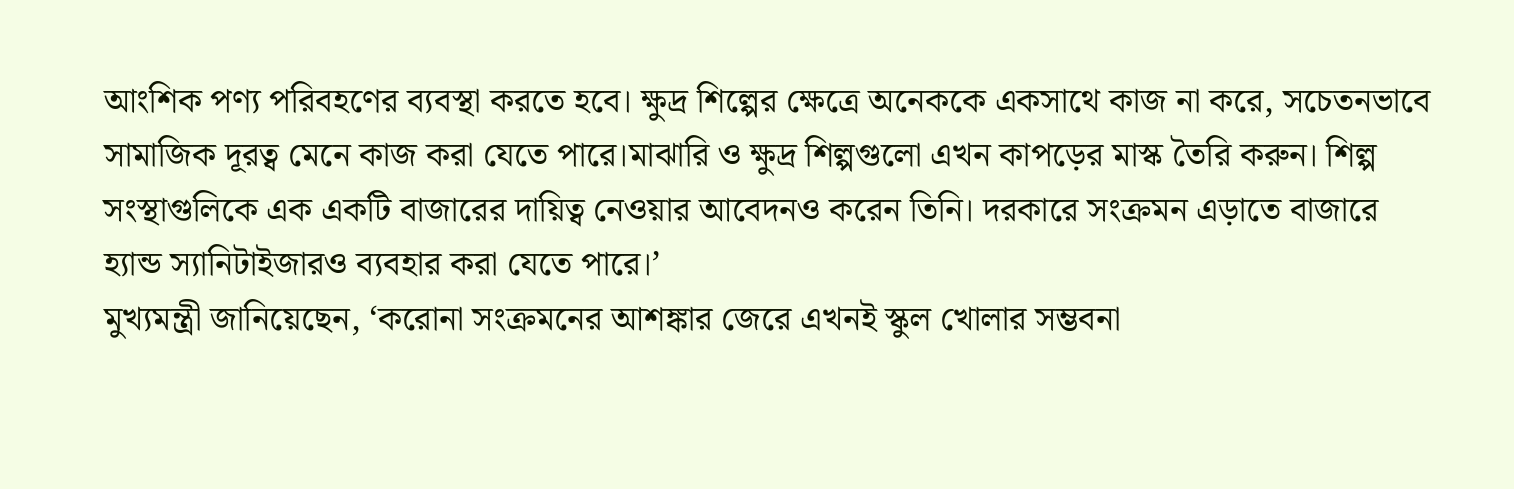আংশিক পণ্য পরিবহণের ব্যবস্থা করতে হবে। ক্ষুদ্র শিল্পের ক্ষেত্রে অনেককে একসাথে কাজ না করে, সচেতনভাবে সামাজিক দূরত্ব মেনে কাজ করা যেতে পারে।মাঝারি ও ক্ষুদ্র শিল্পগুলো এখন কাপড়ের মাস্ক তৈরি করুন। শিল্প সংস্থাগুলিকে এক একটি বাজারের দায়িত্ব নেওয়ার আবেদনও করেন তিনি। দরকারে সংক্রমন এড়াতে বাজারে হ্যান্ড স্যানিটাইজারও ব্যবহার করা যেতে পারে।’
মুখ্যমন্ত্রী জানিয়েছেন, ‘করোনা সংক্রমনের আশঙ্কার জেরে এখনই স্কুল খোলার সম্ভবনা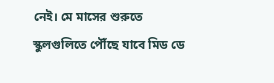নেই। মে মাসের শুরুতে স্কুলগুলিতে পৌঁছে যাবে মিড ডে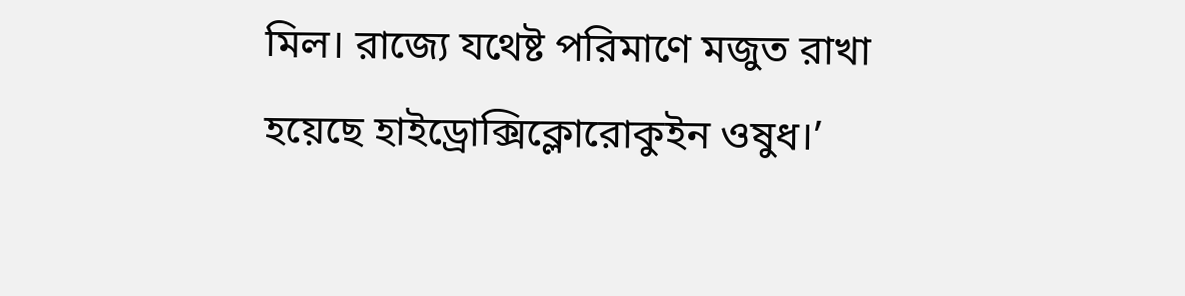মিল। রাজ্যে যথেষ্ট পরিমাণে মজুত রাখা হয়েছে হাইড্রোক্সিক্লোরোকুইন ওষুধ।’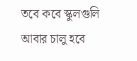তবে কবে স্কুলগুলি আবার চালু হবে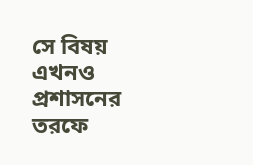সে বিষয় এখনও প্রশাসনের তরফে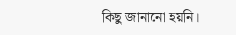কিছু জানানো হয়নি।